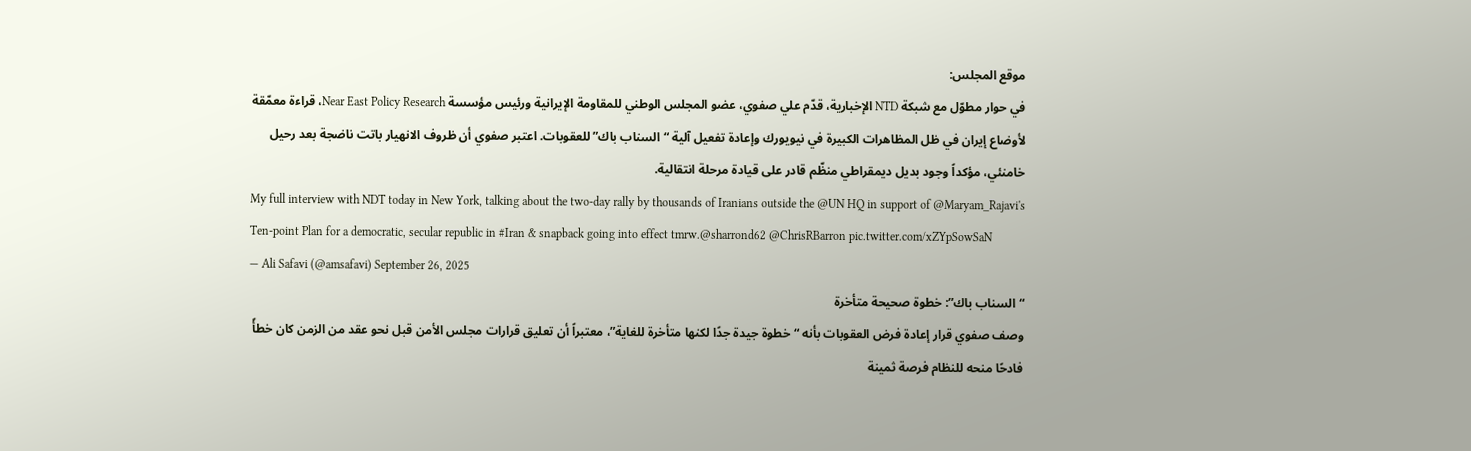موقع المجلس:
في حوار مطوّل مع شبكة NTD الإخبارية، قدّم علي صفوي، عضو المجلس الوطني للمقاومة الإيرانية ورئيس مؤسسة Near East Policy Research، قراءة معمّقة لأوضاع إيران في ظل المظاهرات الكبيرة في نيويورك وإعادة تفعيل آلية “السناب باك” للعقوبات. اعتبر صفوي أن ظروف الانهيار باتت ناضجة بعد رحيل خامنئي، مؤكداً وجود بديل ديمقراطي منظّم قادر على قيادة مرحلة انتقالية.
My full interview with NDT today in New York, talking about the two-day rally by thousands of Iranians outside the @UN HQ in support of @Maryam_Rajavi's Ten-point Plan for a democratic, secular republic in #Iran & snapback going into effect tmrw.@sharrond62 @ChrisRBarron pic.twitter.com/xZYpSowSaN
— Ali Safavi (@amsafavi) September 26, 2025
“السناب باك”: خطوة صحيحة متأخرة
وصف صفوي قرار إعادة فرض العقوبات بأنه “خطوة جيدة جدًا لكنها متأخرة للغاية”، معتبراً أن تعليق قرارات مجلس الأمن قبل نحو عقد من الزمن كان خطأً فادحًا منحه للنظام فرصة ثمينة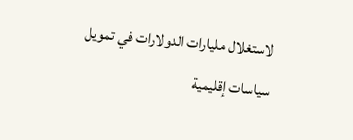لاستغلال مليارات الدولارات في تمويل سياسات إقليمية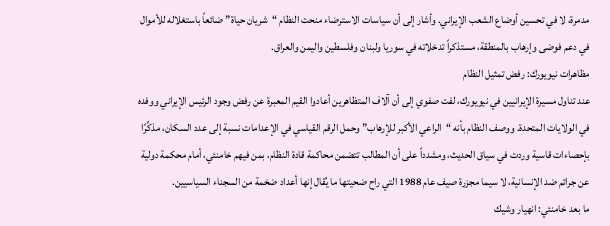مدمرة، لا في تحسين أوضاع الشعب الإيراني. وأشار إلى أن سياسات الاسترضاء منحت النظام “شريان حياة” ضائعاً باستغلاله للأموال في دعم فوضى وإرهاب بالمنطقة، مستذكراً تدخلاته في سوريا ولبنان وفلسطين واليمن والعراق.
مظاهرات نيويورك: رفض تمثيل النظام
عند تناول مسيرة الإيرانيين في نيويورك، لفت صفوي إلى أن آلاف المتظاهرين أعادوا القيم المعبرة عن رفض وجود الرئيس الإيراني ووفده في الولايات المتحدة. ووصف النظام بأنه “الراعي الأكبر للإرهاب” وحمل الرقم القياسي في الإعدامات نسبة إلى عدد السكان، مذكِّرًا بإحصاءات قاسية وردت في سياق الحديث، ومشدداً على أن المطالب تتضمن محاكمة قادة النظام، بمن فيهم خامنئي، أمام محكمة دولية عن جرائم ضد الإنسانية، لا سيما مجزرة صیف عام 1988 التي راح ضحيتها ما يُقال إنها أعداد ضخمة من السجناء السياسيين.
ما بعد خامنئي: انهيار وشيك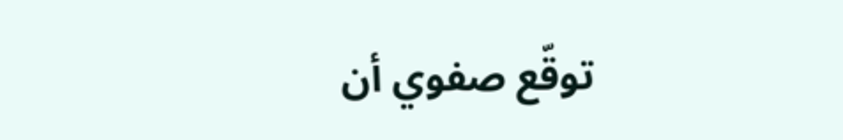توقّع صفوي أن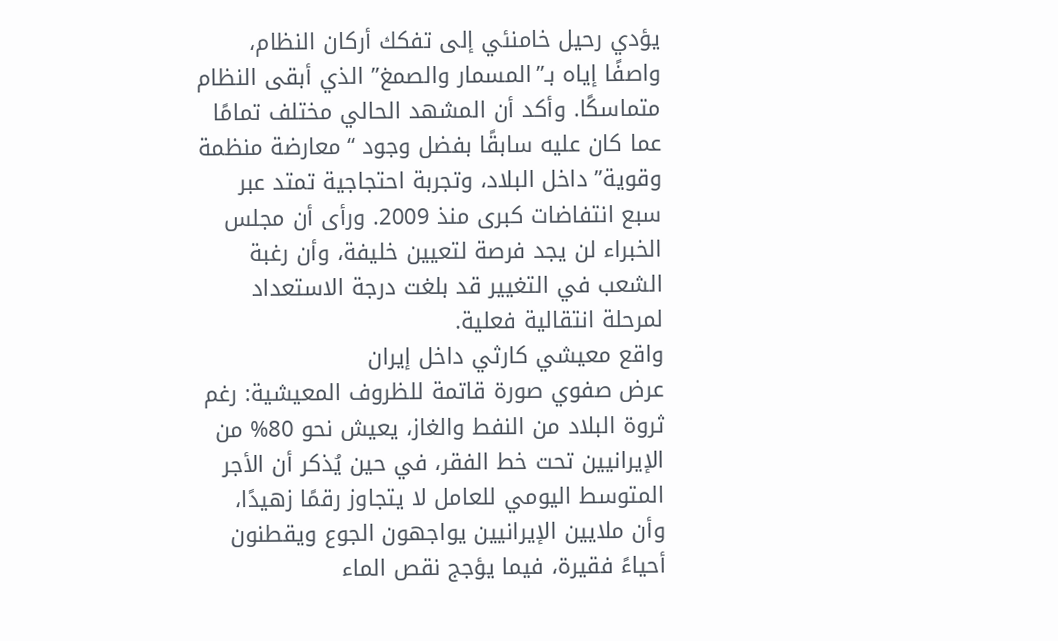يؤدي رحيل خامنئي إلى تفكك أركان النظام، واصفًا إياه بـ”المسمار والصمغ” الذي أبقى النظام متماسكًا. وأكد أن المشهد الحالي مختلف تمامًا عما كان عليه سابقًا بفضل وجود “معارضة منظمة وقوية” داخل البلاد، وتجربة احتجاجية تمتد عبر سبع انتفاضات كبرى منذ 2009. ورأى أن مجلس الخبراء لن يجد فرصة لتعيين خليفة، وأن رغبة الشعب في التغيير قد بلغت درجة الاستعداد لمرحلة انتقالية فعلية.
واقع معيشي كارثي داخل إيران
عرض صفوي صورة قاتمة للظروف المعيشية: رغم ثروة البلاد من النفط والغاز، يعيش نحو 80% من الإيرانيين تحت خط الفقر، في حين يُذكر أن الأجر المتوسط اليومي للعامل لا يتجاوز رقمًا زهيدًا، وأن ملايين الإيرانيين يواجهون الجوع ويقطنون أحياءً فقيرة، فيما يؤجج نقص الماء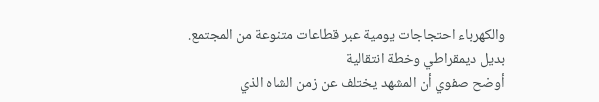والكهرباء احتجاجات يومية عبر قطاعات متنوعة من المجتمع.
بديل ديمقراطي وخطة انتقالية
أوضح صفوي أن المشهد يختلف عن زمن الشاه الذي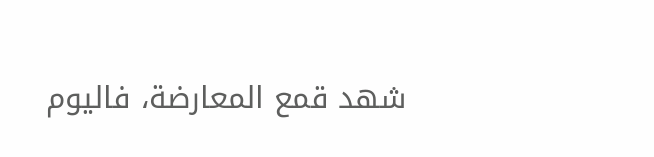شهد قمع المعارضة، فاليوم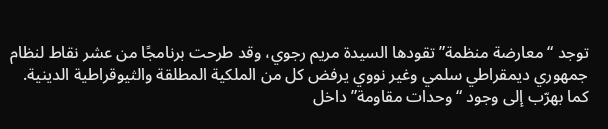توجد “معارضة منظمة” تقودها السيدة مريم رجوي، وقد طرحت برنامجًا من عشر نقاط لنظام جمهوري ديمقراطي سلمي وغير نووي يرفض كل من الملكية المطلقة والثيوقراطية الدينية. كما بهرّب إلى وجود “وحدات مقاومة” داخل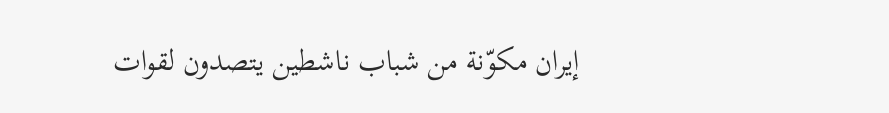إيران مكوّنة من شباب ناشطين يتصدون لقوات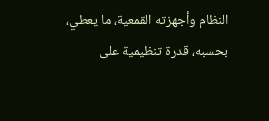النظام وأجهزته القمعية، ما يعطي، بحسبه، قدرة تنظيمية على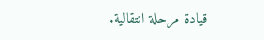قيادة مرحلة انتقالية.